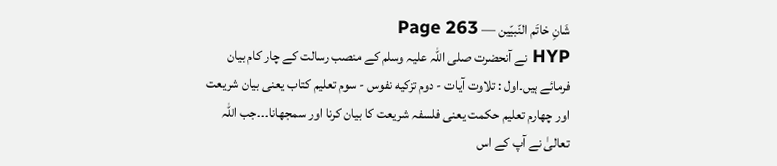شَانِ خاتَم النّبیّین — Page 263
HYP نے آنحضرت صلی اللہ علیہ وسلم کے منصب رسالت کے چار کام بیان فرمائے ہیں۔اول : تلاوت آیات - دوم تزکیه نفوس - سوم تعلیم کتاب یعنی بیان شریعت اور چهارم تعلیم حکمت یعنی فلسفہ شریعت کا بیان کرنا اور سمجھانا۔۔۔جب اللہ تعالیٰ نے آپ کے اس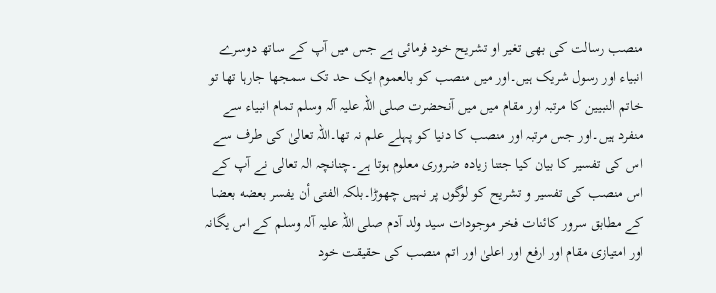منصب رسالت کی بھی تغیر او تشریح خود فرمائی ہے جس میں آپ کے ساتھ دوسرے انبیاء اور رسول شریک ہیں۔اور میں منصب کو بالعموم ایک حد تک سمجھا جارہا تھا تو خاتم النبیین کا مرتبہ اور مقام میں میں آنحضرت صلی اللہ علیہ آلہ وسلم تمام انبیاء سے منفرد ہیں۔اور جس مرتبہ اور منصب کا دنیا کو پہلے علم نہ تھا۔اللہ تعالیٰ کی طرف سے اس کی تفسیر کا بیان کیا جتنا زیادہ ضروری معلوم ہوتا ہے۔چنانچہ الہ تعالی نے آپ کے اس منصب کی تفسیر و تشریح کو لوگوں پر نہیں چھوڑا۔بلکہ الفتى أن يفسر بعضه بعضا کے مطابق سرور کائنات فخر موجودات سيد ولد آدم صلی اللہ علیہ آلہ وسلم کے اس یگانہ اور امتیازی مقام اور ارفع اور اعلیٰ اور اتم منصب کی حقیقت خود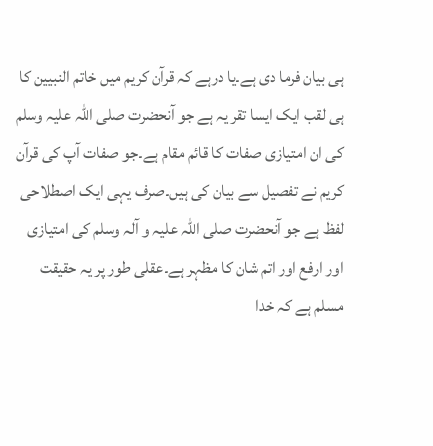ہی بیان فرما دی ہے۔یا درہے کہ قرآن کریم میں خاتم النبیین کا ہی لقب ایک ایسا تقر یہ ہے جو آنحضرت صلی اللہ علیہ وسلم کی ان امتیازی صفات کا قائم مقام ہے۔جو صفات آپ کی قرآن کریم نے تفصیل سے بیان کی ہیں۔صرف یہی ایک اصطلاحی لفظ ہے جو آنحضرت صلی اللہ علیہ و آلہ وسلم کی امتیازی اور ارفع اور اتم شان کا مظہر ہے۔عقلی طور پر یہ حقیقت مسلم ہے کہ خدا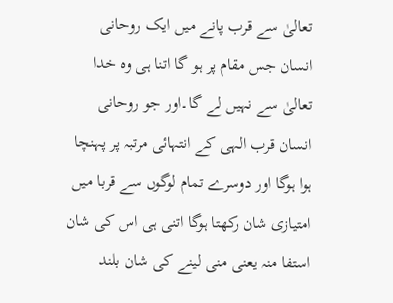تعالیٰ سے قرب پانے میں ایک روحانی انسان جس مقام پر ہو گا اتنا ہی وہ خدا تعالیٰ سے نہیں لے گا۔اور جو روحانی انسان قرب الہی کے انتہائی مرتبہ پر پہنچا ہوا ہوگا اور دوسرے تمام لوگوں سے قربا میں امتیازی شان رکھتا ہوگا اتنی ہی اس کی شان استفا منہ یعنی منی لینے کی شان بلند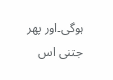ہوگی۔اور پھر جتنی اس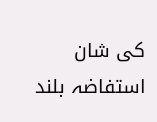کی شان استفاضہ بلند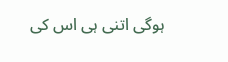ہوگی اتنی ہی اس کی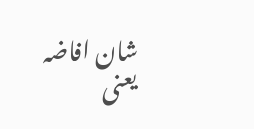شان افاضہ یعنی